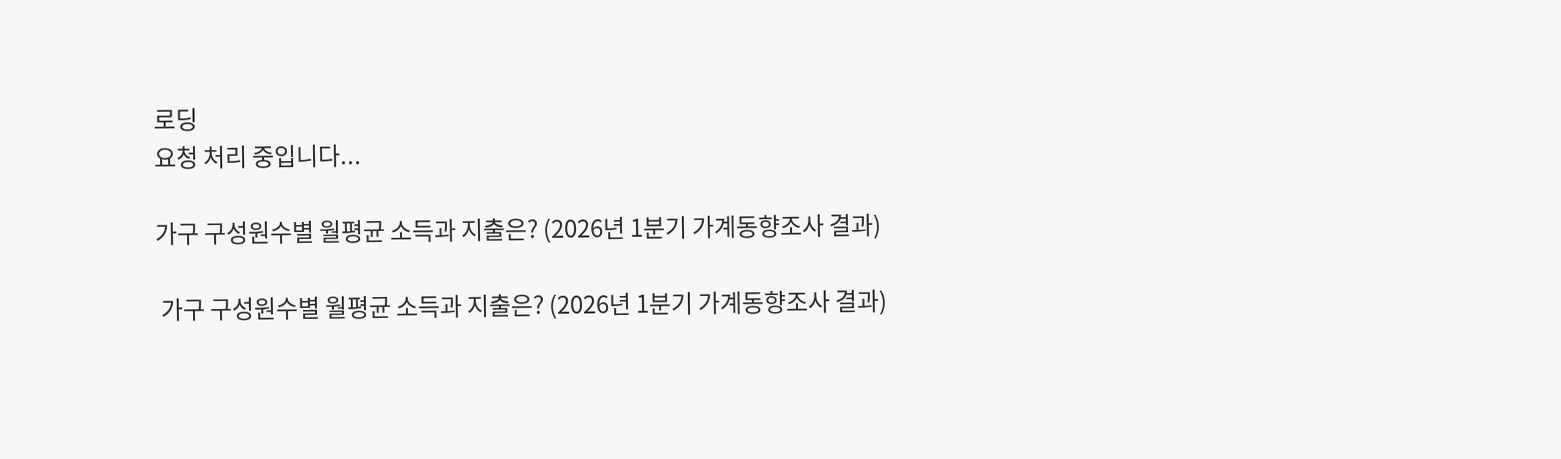로딩
요청 처리 중입니다...

가구 구성원수별 월평균 소득과 지출은? (2026년 1분기 가계동향조사 결과)

 가구 구성원수별 월평균 소득과 지출은? (2026년 1분기 가계동향조사 결과)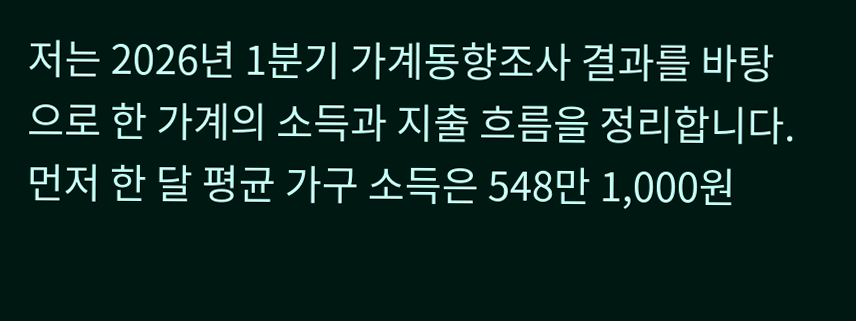저는 2026년 1분기 가계동향조사 결과를 바탕으로 한 가계의 소득과 지출 흐름을 정리합니다. 먼저 한 달 평균 가구 소득은 548만 1,000원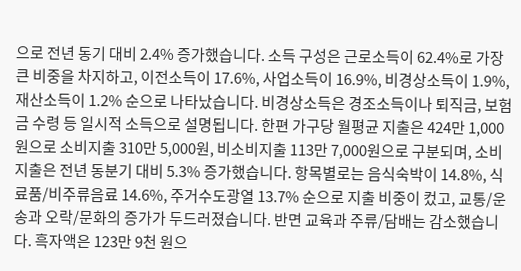으로 전년 동기 대비 2.4% 증가했습니다. 소득 구성은 근로소득이 62.4%로 가장 큰 비중을 차지하고, 이전소득이 17.6%, 사업소득이 16.9%, 비경상소득이 1.9%, 재산소득이 1.2% 순으로 나타났습니다. 비경상소득은 경조소득이나 퇴직금, 보험금 수령 등 일시적 소득으로 설명됩니다. 한편 가구당 월평균 지출은 424만 1,000원으로 소비지출 310만 5,000원, 비소비지출 113만 7,000원으로 구분되며, 소비지출은 전년 동분기 대비 5.3% 증가했습니다. 항목별로는 음식숙박이 14.8%, 식료품/비주류음료 14.6%, 주거수도광열 13.7% 순으로 지출 비중이 컸고, 교통/운송과 오락/문화의 증가가 두드러졌습니다. 반면 교육과 주류/담배는 감소했습니다. 흑자액은 123만 9천 원으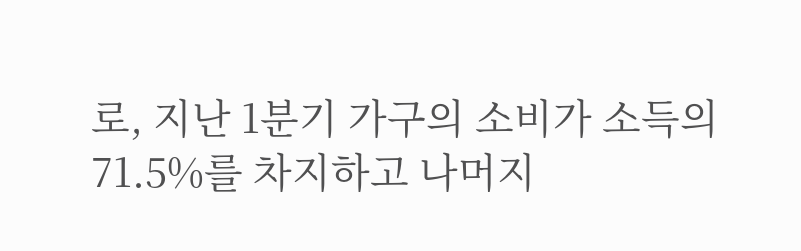로, 지난 1분기 가구의 소비가 소득의 71.5%를 차지하고 나머지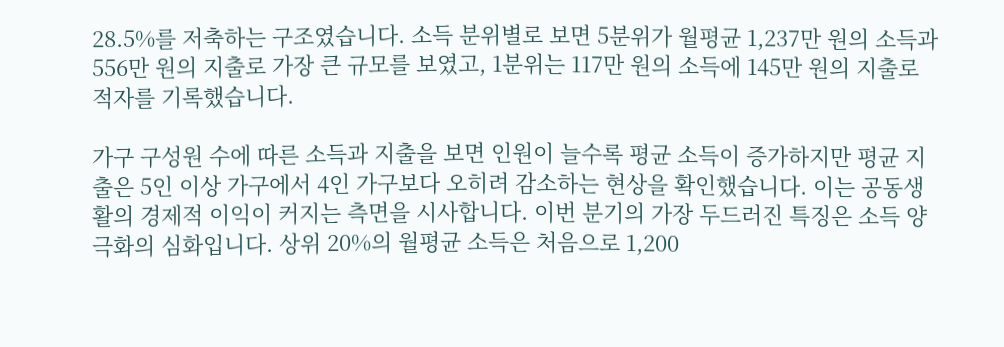28.5%를 저축하는 구조였습니다. 소득 분위별로 보면 5분위가 월평균 1,237만 원의 소득과 556만 원의 지출로 가장 큰 규모를 보였고, 1분위는 117만 원의 소득에 145만 원의 지출로 적자를 기록했습니다.

가구 구성원 수에 따른 소득과 지출을 보면 인원이 늘수록 평균 소득이 증가하지만 평균 지출은 5인 이상 가구에서 4인 가구보다 오히려 감소하는 현상을 확인했습니다. 이는 공동생활의 경제적 이익이 커지는 측면을 시사합니다. 이번 분기의 가장 두드러진 특징은 소득 양극화의 심화입니다. 상위 20%의 월평균 소득은 처음으로 1,200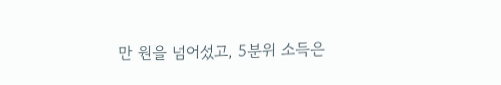만 원을 넘어섰고, 5분위 소득은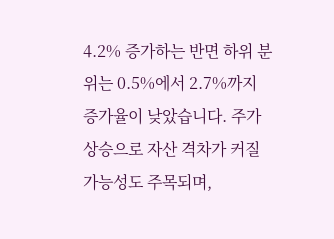4.2% 증가하는 반면 하위 분위는 0.5%에서 2.7%까지 증가율이 낮았습니다. 주가 상승으로 자산 격차가 커질 가능성도 주목되며,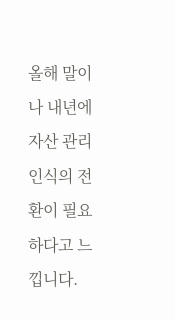올해 말이나 내년에 자산 관리 인식의 전환이 필요하다고 느낍니다.